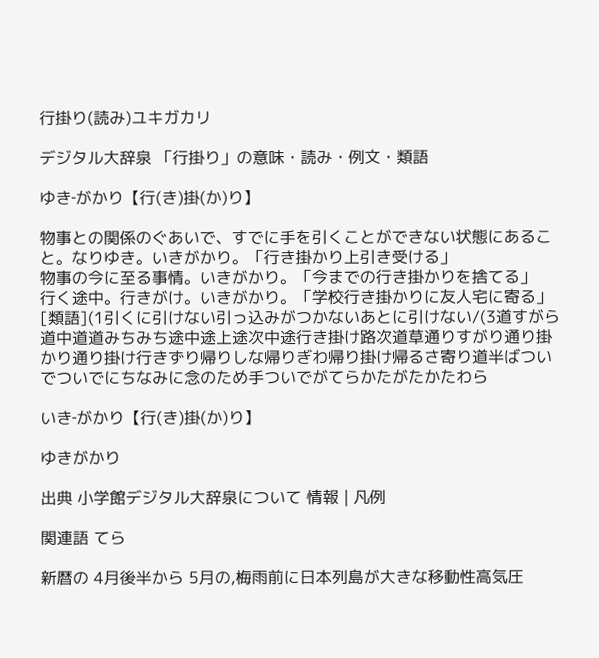行掛り(読み)ユキガカリ

デジタル大辞泉 「行掛り」の意味・読み・例文・類語

ゆき‐がかり【行(き)掛(か)り】

物事との関係のぐあいで、すでに手を引くことができない状態にあること。なりゆき。いきがかり。「行き掛かり上引き受ける」
物事の今に至る事情。いきがかり。「今までの行き掛かりを捨てる」
行く途中。行きがけ。いきがかり。「学校行き掛かりに友人宅に寄る」
[類語](1引くに引けない引っ込みがつかないあとに引けない/(3道すがら道中道道みちみち途中途上途次中途行き掛け路次道草通りすがり通り掛かり通り掛け行きずり帰りしな帰りぎわ帰り掛け帰るさ寄り道半ばついでついでにちなみに念のため手ついでがてらかたがたかたわら

いき‐がかり【行(き)掛(か)り】

ゆきがかり

出典 小学館デジタル大辞泉について 情報 | 凡例

関連語 てら

新暦の 4月後半から 5月の,梅雨前に日本列島が大きな移動性高気圧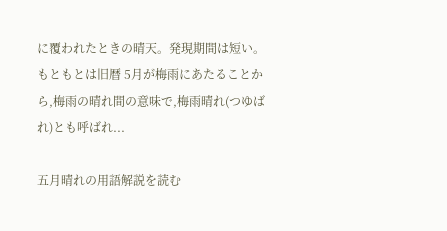に覆われたときの晴天。発現期間は短い。もともとは旧暦 5月が梅雨にあたることから,梅雨の晴れ間の意味で,梅雨晴れ(つゆばれ)とも呼ばれ...

五月晴れの用語解説を読む